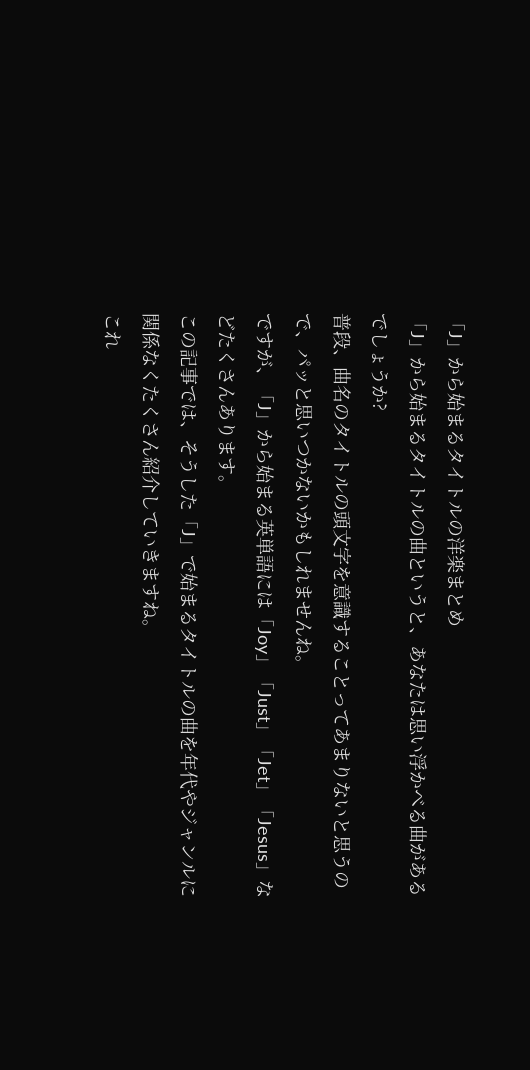「J」から始まるタイトルの洋楽まとめ
「J」から始まるタイトルの曲というと、あなたは思い浮かべる曲があるでしょうか?
普段、曲名のタイトルの頭文字を意識することってあまりないと思うので、パッと思いつかないかもしれませんね。
ですが、「J」から始まる英単語には「Joy」「Just」「Jet」「Jesus」などたくさんあります。
この記事では、そうした「J」で始まるタイトルの曲を年代やジャンルに関係なくたくさん紹介していきますね。
これ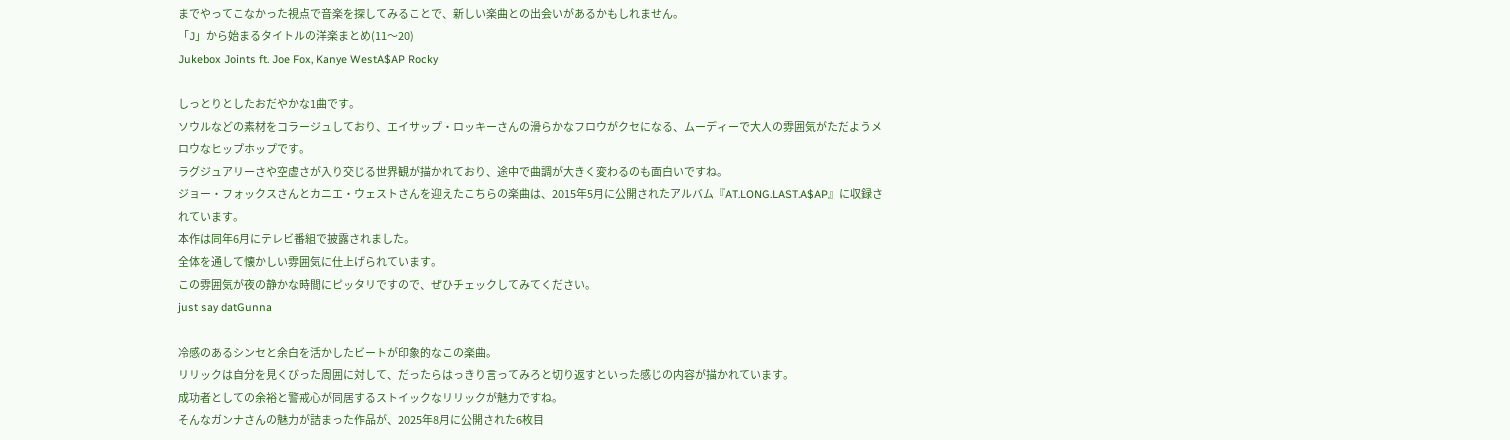までやってこなかった視点で音楽を探してみることで、新しい楽曲との出会いがあるかもしれません。
「J」から始まるタイトルの洋楽まとめ(11〜20)
Jukebox Joints ft. Joe Fox, Kanye WestA$AP Rocky

しっとりとしたおだやかな1曲です。
ソウルなどの素材をコラージュしており、エイサップ・ロッキーさんの滑らかなフロウがクセになる、ムーディーで大人の雰囲気がただようメロウなヒップホップです。
ラグジュアリーさや空虚さが入り交じる世界観が描かれており、途中で曲調が大きく変わるのも面白いですね。
ジョー・フォックスさんとカニエ・ウェストさんを迎えたこちらの楽曲は、2015年5月に公開されたアルバム『AT.LONG.LAST.A$AP』に収録されています。
本作は同年6月にテレビ番組で披露されました。
全体を通して懐かしい雰囲気に仕上げられています。
この雰囲気が夜の静かな時間にピッタリですので、ぜひチェックしてみてください。
just say datGunna

冷感のあるシンセと余白を活かしたビートが印象的なこの楽曲。
リリックは自分を見くびった周囲に対して、だったらはっきり言ってみろと切り返すといった感じの内容が描かれています。
成功者としての余裕と警戒心が同居するストイックなリリックが魅力ですね。
そんなガンナさんの魅力が詰まった作品が、2025年8月に公開された6枚目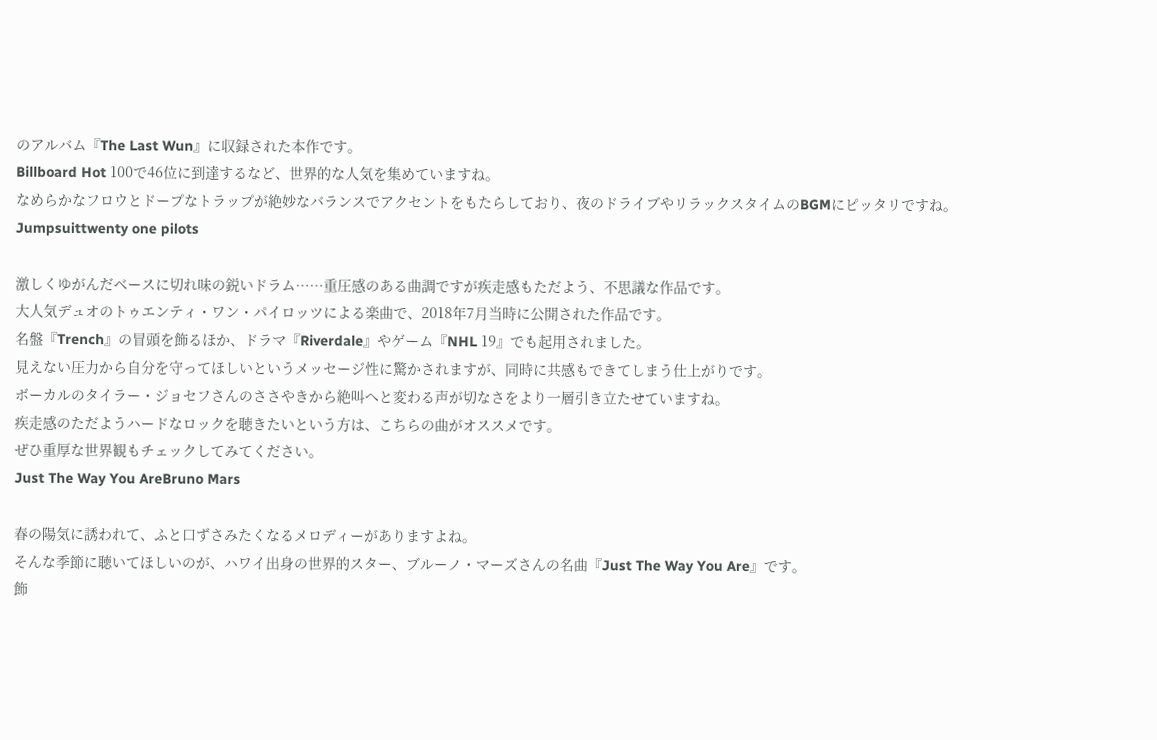のアルバム『The Last Wun』に収録された本作です。
Billboard Hot 100で46位に到達するなど、世界的な人気を集めていますね。
なめらかなフロウとドープなトラップが絶妙なバランスでアクセントをもたらしており、夜のドライブやリラックスタイムのBGMにピッタリですね。
Jumpsuittwenty one pilots

激しくゆがんだベースに切れ味の鋭いドラム……重圧感のある曲調ですが疾走感もただよう、不思議な作品です。
大人気デュオのトゥエンティ・ワン・パイロッツによる楽曲で、2018年7月当時に公開された作品です。
名盤『Trench』の冒頭を飾るほか、ドラマ『Riverdale』やゲーム『NHL 19』でも起用されました。
見えない圧力から自分を守ってほしいというメッセージ性に驚かされますが、同時に共感もできてしまう仕上がりです。
ボーカルのタイラー・ジョセフさんのささやきから絶叫へと変わる声が切なさをより一層引き立たせていますね。
疾走感のただようハードなロックを聴きたいという方は、こちらの曲がオススメです。
ぜひ重厚な世界観もチェックしてみてください。
Just The Way You AreBruno Mars

春の陽気に誘われて、ふと口ずさみたくなるメロディーがありますよね。
そんな季節に聴いてほしいのが、ハワイ出身の世界的スター、ブルーノ・マーズさんの名曲『Just The Way You Are』です。
飾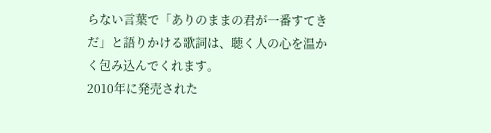らない言葉で「ありのままの君が一番すてきだ」と語りかける歌詞は、聴く人の心を温かく包み込んでくれます。
2010年に発売された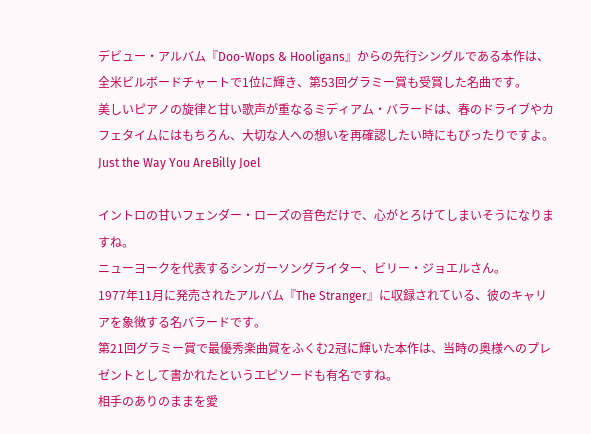デビュー・アルバム『Doo-Wops & Hooligans』からの先行シングルである本作は、全米ビルボードチャートで1位に輝き、第53回グラミー賞も受賞した名曲です。
美しいピアノの旋律と甘い歌声が重なるミディアム・バラードは、春のドライブやカフェタイムにはもちろん、大切な人への想いを再確認したい時にもぴったりですよ。
Just the Way You AreBilly Joel

イントロの甘いフェンダー・ローズの音色だけで、心がとろけてしまいそうになりますね。
ニューヨークを代表するシンガーソングライター、ビリー・ジョエルさん。
1977年11月に発売されたアルバム『The Stranger』に収録されている、彼のキャリアを象徴する名バラードです。
第21回グラミー賞で最優秀楽曲賞をふくむ2冠に輝いた本作は、当時の奥様へのプレゼントとして書かれたというエピソードも有名ですね。
相手のありのままを愛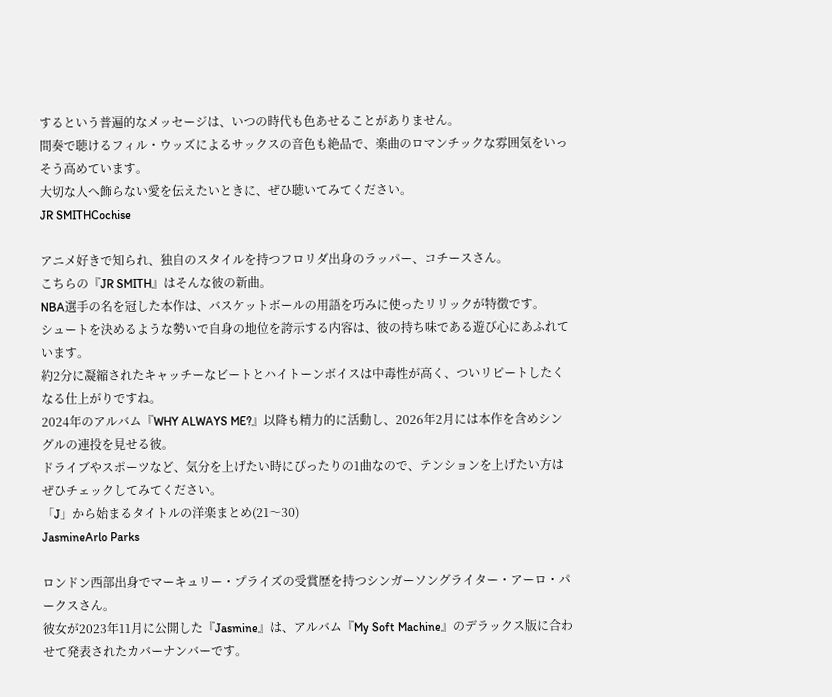するという普遍的なメッセージは、いつの時代も色あせることがありません。
間奏で聴けるフィル・ウッズによるサックスの音色も絶品で、楽曲のロマンチックな雰囲気をいっそう高めています。
大切な人へ飾らない愛を伝えたいときに、ぜひ聴いてみてください。
JR SMITHCochise

アニメ好きで知られ、独自のスタイルを持つフロリダ出身のラッパー、コチースさん。
こちらの『JR SMITH』はそんな彼の新曲。
NBA選手の名を冠した本作は、バスケットボールの用語を巧みに使ったリリックが特徴です。
シュートを決めるような勢いで自身の地位を誇示する内容は、彼の持ち味である遊び心にあふれています。
約2分に凝縮されたキャッチーなビートとハイトーンボイスは中毒性が高く、ついリピートしたくなる仕上がりですね。
2024年のアルバム『WHY ALWAYS ME?』以降も精力的に活動し、2026年2月には本作を含めシングルの連投を見せる彼。
ドライブやスポーツなど、気分を上げたい時にぴったりの1曲なので、テンションを上げたい方はぜひチェックしてみてください。
「J」から始まるタイトルの洋楽まとめ(21〜30)
JasmineArlo Parks

ロンドン西部出身でマーキュリー・プライズの受賞歴を持つシンガーソングライター・アーロ・パークスさん。
彼女が2023年11月に公開した『Jasmine』は、アルバム『My Soft Machine』のデラックス版に合わせて発表されたカバーナンバーです。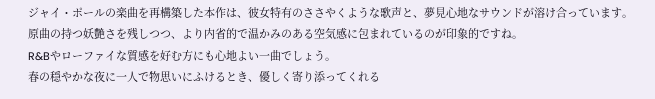ジャイ・ポールの楽曲を再構築した本作は、彼女特有のささやくような歌声と、夢見心地なサウンドが溶け合っています。
原曲の持つ妖艶さを残しつつ、より内省的で温かみのある空気感に包まれているのが印象的ですね。
R&Bやローファイな質感を好む方にも心地よい一曲でしょう。
春の穏やかな夜に一人で物思いにふけるとき、優しく寄り添ってくれる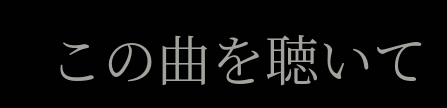この曲を聴いて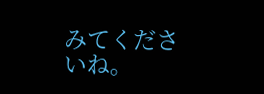みてくださいね。